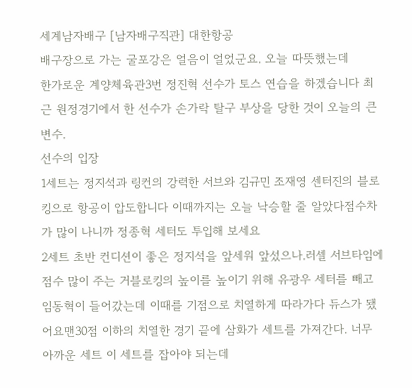세계남자배구 [남자배구직관] 대한항공
배구장으로 가는 굴포강은 얼음이 얼었군요. 오늘 따뜻했는데
한가로운 계양체육관3번 정진혁 선수가 토스 연습을 하겠습니다 최근 원정경기에서 한 선수가 손가락 탈구 부상을 당한 것이 오늘의 큰 변수.
선수의 입장
1세트는 정지석과 링컨의 강력한 서브와 김규민 조재영 센터진의 블로킹으로 항공이 압도합니다 이때까지는 오늘 낙승할 줄 알았다점수차가 많이 나니까 정종혁 세터도 투입해 보세요
2세트 초반 컨디션이 좋은 정지석을 앞세워 앞섰으나.러셀 서브타임에 점수 많이 주는 거블로킹의 높이를 높이기 위해 유광우 세터를 빼고 임동혁이 들어갔는데 이때를 기점으로 치열하게 따라가다 듀스가 됐어요맨30점 이하의 치열한 경기 끝에 삼화가 세트를 가져간다. 너무 아까운 세트 이 세트를 잡아야 되는데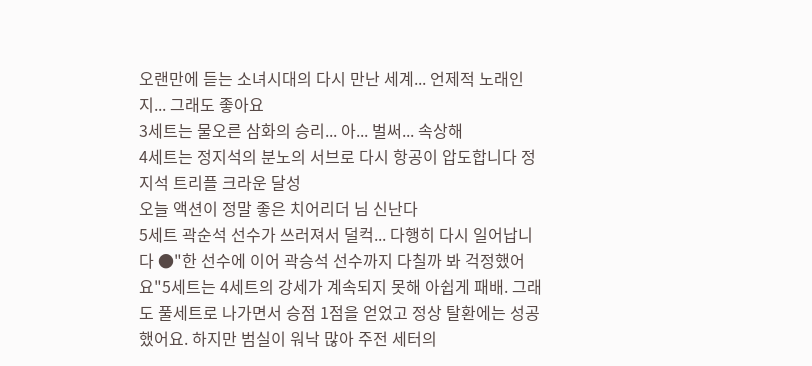오랜만에 듣는 소녀시대의 다시 만난 세계... 언제적 노래인지... 그래도 좋아요
3세트는 물오른 삼화의 승리... 아... 벌써... 속상해
4세트는 정지석의 분노의 서브로 다시 항공이 압도합니다 정지석 트리플 크라운 달성
오늘 액션이 정말 좋은 치어리더 님 신난다
5세트 곽순석 선수가 쓰러져서 덜컥... 다행히 다시 일어납니다 ●"한 선수에 이어 곽승석 선수까지 다칠까 봐 걱정했어요"5세트는 4세트의 강세가 계속되지 못해 아쉽게 패배. 그래도 풀세트로 나가면서 승점 1점을 얻었고 정상 탈환에는 성공했어요. 하지만 범실이 워낙 많아 주전 세터의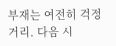부재는 여전히 걱정거리. 다음 시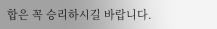합은 꼭 승리하시길 바랍니다.